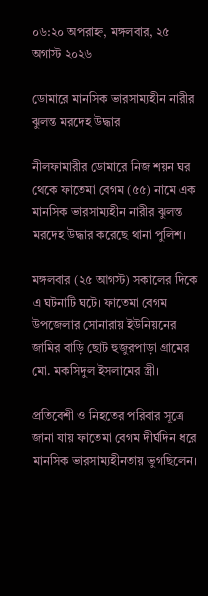০৬:২০ অপরাহ্ন, মঙ্গলবার, ২৫ অগাস্ট ২০২৬

ডোমারে মানসিক ভারসাম্যহীন নারীর ঝুলন্ত মরদেহ উদ্ধার

নীলফামারীর ডোমারে নিজ শয়ন ঘর থেকে ফাতেমা বেগম (৫৫) নামে এক মানসিক ভারসাম্যহীন নারীর ঝুলন্ত মরদেহ উদ্ধার করেছে থানা পুলিশ।

মঙ্গলবার (২৫ আগস্ট) সকালের দিকে এ ঘটনাটি ঘটে। ফাতেমা বেগম উপজেলার সোনারায় ইউনিয়নের জামির বাড়ি ছোট হুজুরপাড়া গ্রামের  মো. মকসিদুল ইসলামের স্ত্রী।

প্রতিবেশী ও নিহতের পরিবার সূত্রে জানা যায় ফাতেমা বেগম দীর্ঘদিন ধরে মানসিক ভারসাম্যহীনতায় ভুগছিলেন।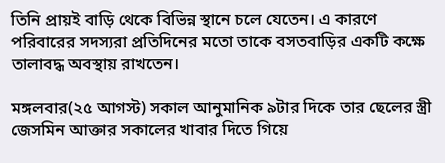তিনি প্রায়ই বাড়ি থেকে বিভিন্ন স্থানে চলে যেতেন। এ কারণে পরিবারের সদস্যরা প্রতিদিনের মতো তাকে বসতবাড়ির একটি কক্ষে তালাবদ্ধ অবস্থায় রাখতেন।

মঙ্গলবার(২৫ আগস্ট) সকাল আনুমানিক ৯টার দিকে তার ছেলের স্ত্রী জেসমিন আক্তার সকালের খাবার দিতে গিয়ে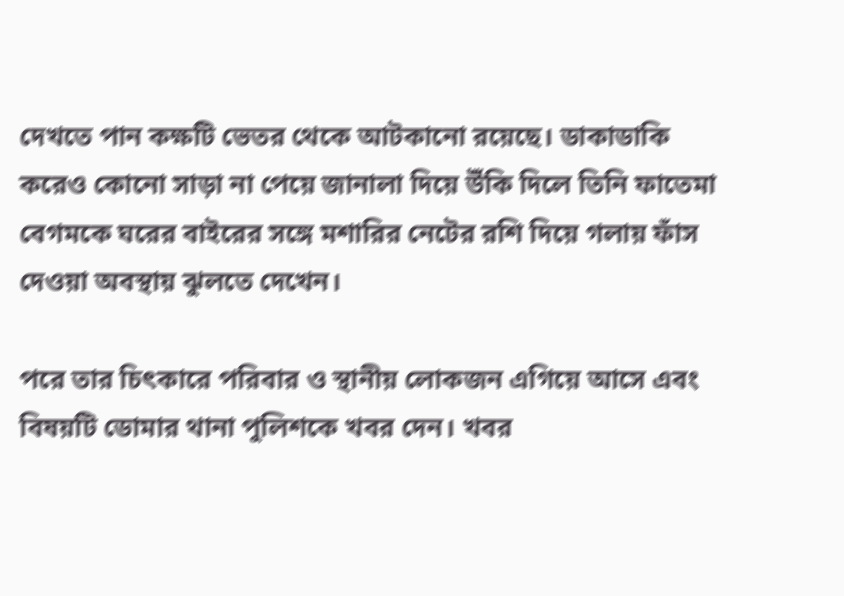দেখতে পান কক্ষটি ভেতর থেকে আটকানো রয়েছে। ডাকাডাকি করেও কোনো সাড়া না পেয়ে জানালা দিয়ে উঁকি দিলে তিনি ফাতেমা বেগমকে ঘরের বাইরের সঙ্গে মশারির নেটের রশি দিয়ে গলায় ফাঁস দেওয়া অবস্থায় ঝুলতে দেখেন।

পরে তার চিৎকারে পরিবার ও স্থানীয় লোকজন এগিয়ে আসে এবং বিষয়টি ডোমার থানা পুলিশকে খবর দেন। খবর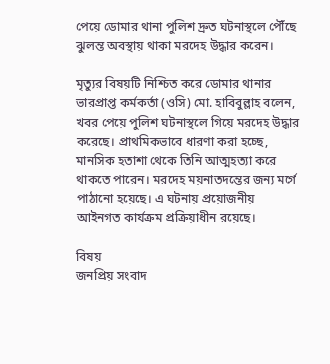পেয়ে ডোমার থানা পুলিশ দ্রুত ঘটনাস্থলে পৌঁছে ঝুলন্ত অবস্থায় থাকা মরদেহ উদ্ধার করেন।

মৃত্যুর বিষয়টি নিশ্চিত করে ডোমার থানার ভারপ্রাপ্ত কর্মকর্তা (ওসি) মো. হাবিবুল্লাহ বলেন, খবর পেয়ে পুলিশ ঘটনাস্থলে গিয়ে মরদেহ উদ্ধার করেছে। প্রাথমিকভাবে ধারণা করা হচ্ছে, মানসিক হতাশা থেকে তিনি আত্মহত্যা করে থাকতে পারেন। মরদেহ ময়নাতদন্তের জন্য মর্গে পাঠানো হয়েছে। এ ঘটনায় প্রয়োজনীয় আইনগত কার্যক্রম প্রক্রিয়াধীন রয়েছে।

বিষয়
জনপ্রিয় সংবাদ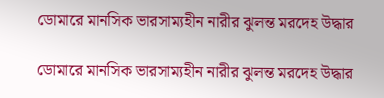ডোমারে মানসিক ভারসাম্যহীন নারীর ঝুলন্ত মরদেহ উদ্ধার

ডোমারে মানসিক ভারসাম্যহীন নারীর ঝুলন্ত মরদেহ উদ্ধার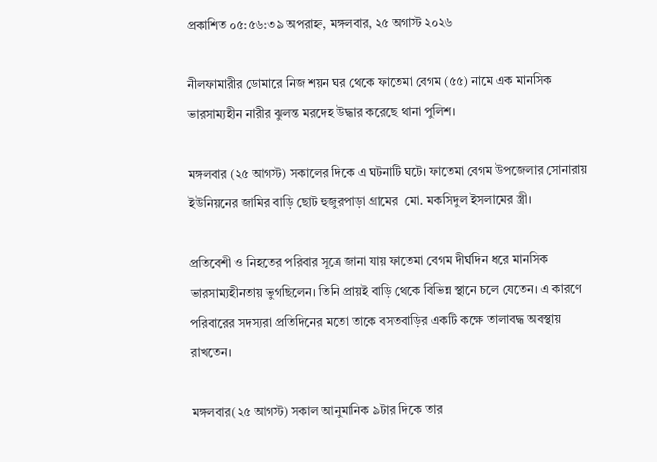প্রকাশিত ০৫:৫৬:৩৯ অপরাহ্ন, মঙ্গলবার, ২৫ অগাস্ট ২০২৬

নীলফামারীর ডোমারে নিজ শয়ন ঘর থেকে ফাতেমা বেগম (৫৫) নামে এক মানসিক ভারসাম্যহীন নারীর ঝুলন্ত মরদেহ উদ্ধার করেছে থানা পুলিশ।

মঙ্গলবার (২৫ আগস্ট) সকালের দিকে এ ঘটনাটি ঘটে। ফাতেমা বেগম উপজেলার সোনারায় ইউনিয়নের জামির বাড়ি ছোট হুজুরপাড়া গ্রামের  মো. মকসিদুল ইসলামের স্ত্রী।

প্রতিবেশী ও নিহতের পরিবার সূত্রে জানা যায় ফাতেমা বেগম দীর্ঘদিন ধরে মানসিক ভারসাম্যহীনতায় ভুগছিলেন। তিনি প্রায়ই বাড়ি থেকে বিভিন্ন স্থানে চলে যেতেন। এ কারণে পরিবারের সদস্যরা প্রতিদিনের মতো তাকে বসতবাড়ির একটি কক্ষে তালাবদ্ধ অবস্থায় রাখতেন।

মঙ্গলবার(২৫ আগস্ট) সকাল আনুমানিক ৯টার দিকে তার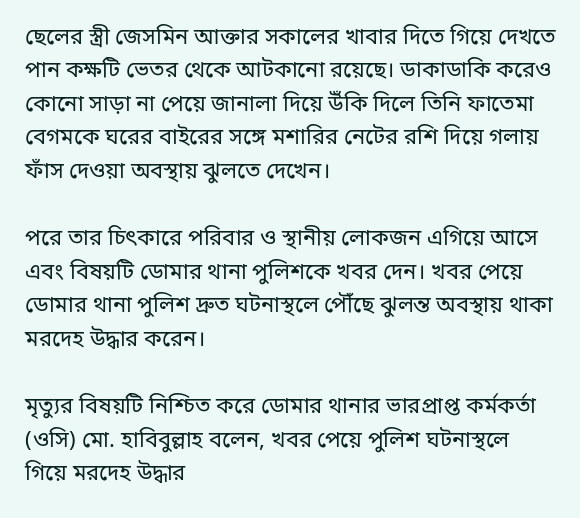ছেলের স্ত্রী জেসমিন আক্তার সকালের খাবার দিতে গিয়ে দেখতে পান কক্ষটি ভেতর থেকে আটকানো রয়েছে। ডাকাডাকি করেও কোনো সাড়া না পেয়ে জানালা দিয়ে উঁকি দিলে তিনি ফাতেমা বেগমকে ঘরের বাইরের সঙ্গে মশারির নেটের রশি দিয়ে গলায় ফাঁস দেওয়া অবস্থায় ঝুলতে দেখেন।

পরে তার চিৎকারে পরিবার ও স্থানীয় লোকজন এগিয়ে আসে এবং বিষয়টি ডোমার থানা পুলিশকে খবর দেন। খবর পেয়ে ডোমার থানা পুলিশ দ্রুত ঘটনাস্থলে পৌঁছে ঝুলন্ত অবস্থায় থাকা মরদেহ উদ্ধার করেন।

মৃত্যুর বিষয়টি নিশ্চিত করে ডোমার থানার ভারপ্রাপ্ত কর্মকর্তা (ওসি) মো. হাবিবুল্লাহ বলেন, খবর পেয়ে পুলিশ ঘটনাস্থলে গিয়ে মরদেহ উদ্ধার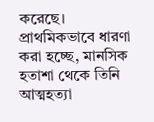করেছে। প্রাথমিকভাবে ধারণা করা হচ্ছে, মানসিক হতাশা থেকে তিনি আত্মহত্যা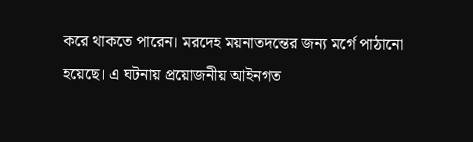করে থাকতে পারেন। মরদেহ ময়নাতদন্তের জন্য মর্গে পাঠানো হয়েছে। এ ঘটনায় প্রয়োজনীয় আইনগত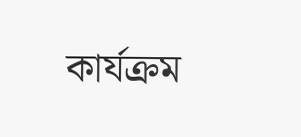কার্যক্রম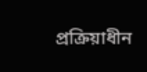প্রক্রিয়াধীন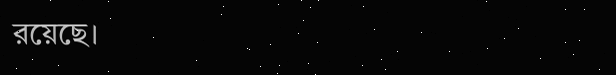রয়েছে।